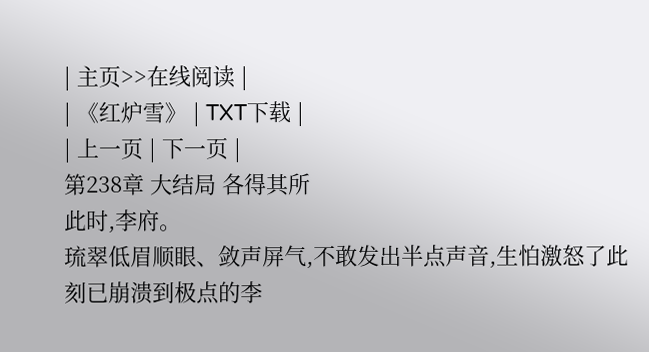| 主页>>在线阅读 |
| 《红炉雪》 | TXT下载 |
| 上一页 | 下一页 |
第238章 大结局 各得其所
此时,李府。
琉翠低眉顺眼、敛声屏气,不敢发出半点声音,生怕激怒了此刻已崩溃到极点的李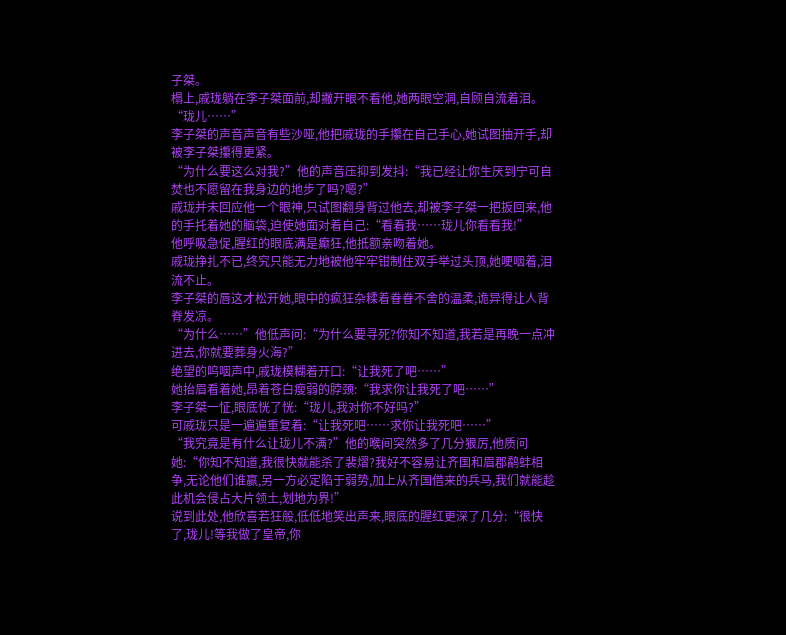子桀。
榻上,戚珑躺在李子桀面前,却撇开眼不看他,她两眼空洞,自顾自流着泪。
“珑儿……”
李子桀的声音声音有些沙哑,他把戚珑的手攥在自己手心,她试图抽开手,却被李子桀攥得更紧。
“为什么要这么对我?”他的声音压抑到发抖:“我已经让你生厌到宁可自焚也不愿留在我身边的地步了吗?嗯?”
戚珑并未回应他一个眼神,只试图翻身背过他去,却被李子桀一把扳回来,他的手托着她的脑袋,迫使她面对着自己:“看着我……珑儿你看看我!”
他呼吸急促,腥红的眼底满是癫狂,他抵额亲吻着她。
戚珑挣扎不已,终究只能无力地被他牢牢钳制住双手举过头顶,她哽咽着,泪流不止。
李子桀的唇这才松开她,眼中的疯狂杂糅着眷眷不舍的温柔,诡异得让人背脊发凉。
“为什么……”他低声问:“为什么要寻死?你知不知道,我若是再晚一点冲进去,你就要葬身火海?”
绝望的呜咽声中,戚珑模糊着开口:“让我死了吧……”
她抬眉看着她,昂着苍白瘦弱的脖颈:“我求你让我死了吧……”
李子桀一怔,眼底恍了恍:“珑儿,我对你不好吗?”
可戚珑只是一遍遍重复着:“让我死吧……求你让我死吧……”
“我究竟是有什么让珑儿不满?”他的喉间突然多了几分狠厉,他质问她:“你知不知道,我很快就能杀了裴熠?我好不容易让齐国和眉郡鹬蚌相争,无论他们谁赢,另一方必定陷于弱势,加上从齐国借来的兵马,我们就能趁此机会侵占大片领土,划地为界!”
说到此处,他欣喜若狂般,低低地笑出声来,眼底的腥红更深了几分:“很快了,珑儿!等我做了皇帝,你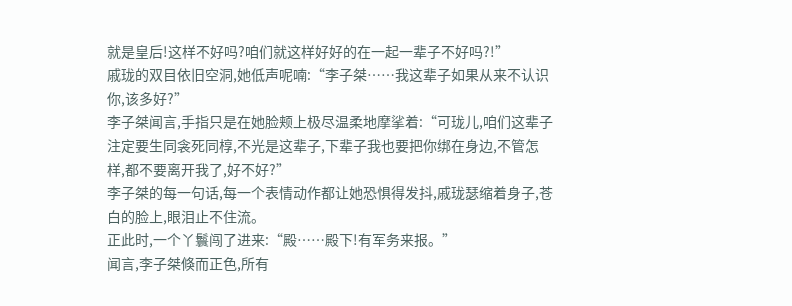就是皇后!这样不好吗?咱们就这样好好的在一起一辈子不好吗?!”
戚珑的双目依旧空洞,她低声呢喃:“李子桀……我这辈子如果从来不认识你,该多好?”
李子桀闻言,手指只是在她脸颊上极尽温柔地摩挲着:“可珑儿,咱们这辈子注定要生同衾死同椁,不光是这辈子,下辈子我也要把你绑在身边,不管怎样,都不要离开我了,好不好?”
李子桀的每一句话,每一个表情动作都让她恐惧得发抖,戚珑瑟缩着身子,苍白的脸上,眼泪止不住流。
正此时,一个丫鬟闯了进来:“殿……殿下!有军务来报。”
闻言,李子桀倏而正色,所有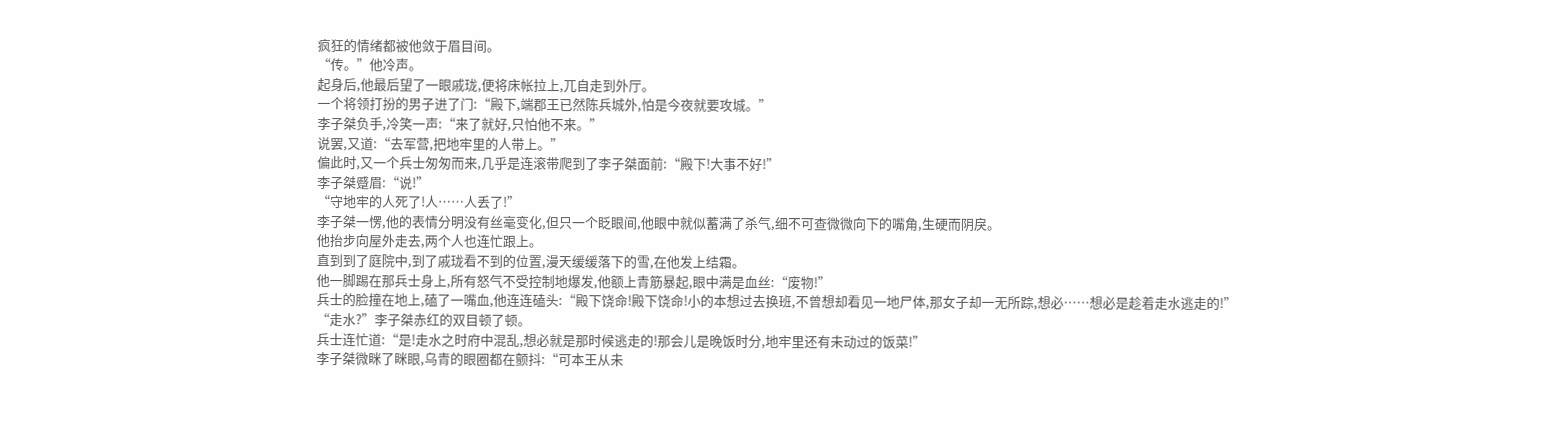疯狂的情绪都被他敛于眉目间。
“传。”他冷声。
起身后,他最后望了一眼戚珑,便将床帐拉上,兀自走到外厅。
一个将领打扮的男子进了门:“殿下,端郡王已然陈兵城外,怕是今夜就要攻城。”
李子桀负手,冷笑一声:“来了就好,只怕他不来。”
说罢,又道:“去军营,把地牢里的人带上。”
偏此时,又一个兵士匆匆而来,几乎是连滚带爬到了李子桀面前:“殿下!大事不好!”
李子桀蹙眉:“说!”
“守地牢的人死了!人……人丢了!”
李子桀一愣,他的表情分明没有丝毫变化,但只一个眨眼间,他眼中就似蓄满了杀气,细不可查微微向下的嘴角,生硬而阴戾。
他抬步向屋外走去,两个人也连忙跟上。
直到到了庭院中,到了戚珑看不到的位置,漫天缓缓落下的雪,在他发上结霜。
他一脚踢在那兵士身上,所有怒气不受控制地爆发,他额上青筋暴起,眼中满是血丝:“废物!”
兵士的脸撞在地上,磕了一嘴血,他连连磕头:“殿下饶命!殿下饶命!小的本想过去换班,不曾想却看见一地尸体,那女子却一无所踪,想必……想必是趁着走水逃走的!”
“走水?”李子桀赤红的双目顿了顿。
兵士连忙道:“是!走水之时府中混乱,想必就是那时候逃走的!那会儿是晚饭时分,地牢里还有未动过的饭菜!”
李子桀微眯了眯眼,乌青的眼圈都在颤抖:“可本王从未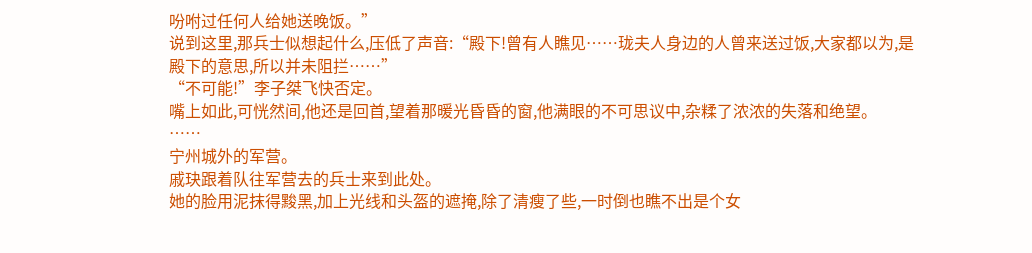吩咐过任何人给她送晚饭。”
说到这里,那兵士似想起什么,压低了声音:“殿下!曾有人瞧见……珑夫人身边的人曾来送过饭,大家都以为,是殿下的意思,所以并未阻拦……”
“不可能!”李子桀飞快否定。
嘴上如此,可恍然间,他还是回首,望着那暖光昏昏的窗,他满眼的不可思议中,杂糅了浓浓的失落和绝望。
……
宁州城外的军营。
戚玦跟着队往军营去的兵士来到此处。
她的脸用泥抹得黢黑,加上光线和头盔的遮掩,除了清瘦了些,一时倒也瞧不出是个女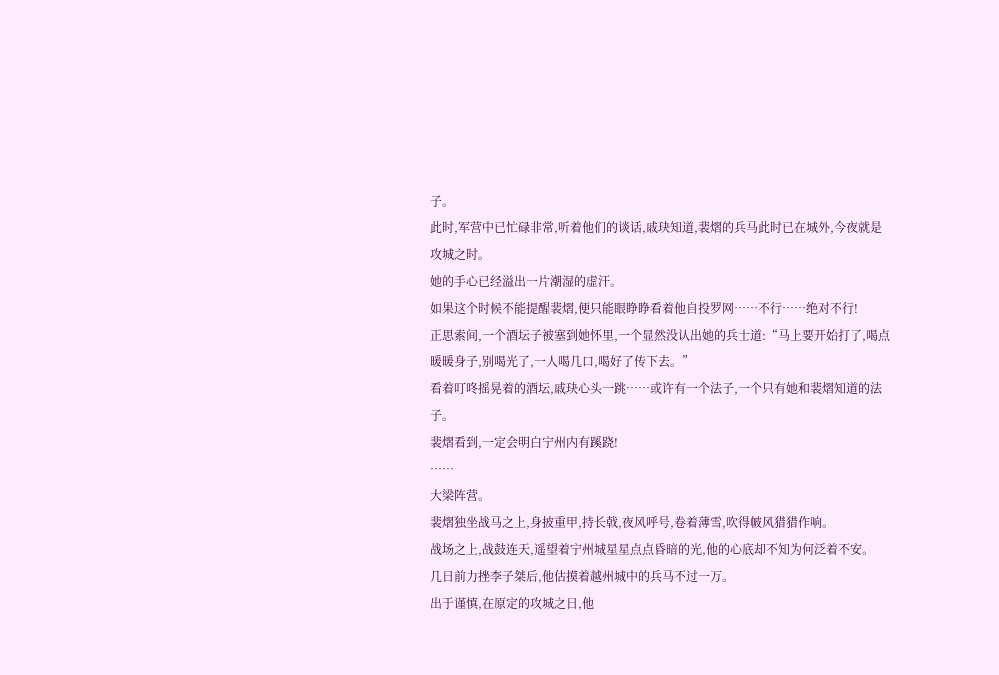子。
此时,军营中已忙碌非常,听着他们的谈话,戚玦知道,裴熠的兵马此时已在城外,今夜就是攻城之时。
她的手心已经溢出一片潮湿的虚汗。
如果这个时候不能提醒裴熠,便只能眼睁睁看着他自投罗网……不行……绝对不行!
正思索间,一个酒坛子被塞到她怀里,一个显然没认出她的兵士道:“马上要开始打了,喝点暖暖身子,别喝光了,一人喝几口,喝好了传下去。”
看着叮咚摇晃着的酒坛,戚玦心头一跳……或许有一个法子,一个只有她和裴熠知道的法子。
裴熠看到,一定会明白宁州内有蹊跷!
……
大梁阵营。
裴熠独坐战马之上,身披重甲,持长戟,夜风呼号,卷着薄雪,吹得帔风猎猎作响。
战场之上,战鼓连天,遥望着宁州城星星点点昏暗的光,他的心底却不知为何泛着不安。
几日前力挫李子桀后,他估摸着越州城中的兵马不过一万。
出于谨慎,在原定的攻城之日,他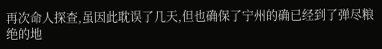再次命人探查,虽因此耽误了几天,但也确保了宁州的确已经到了弹尽粮绝的地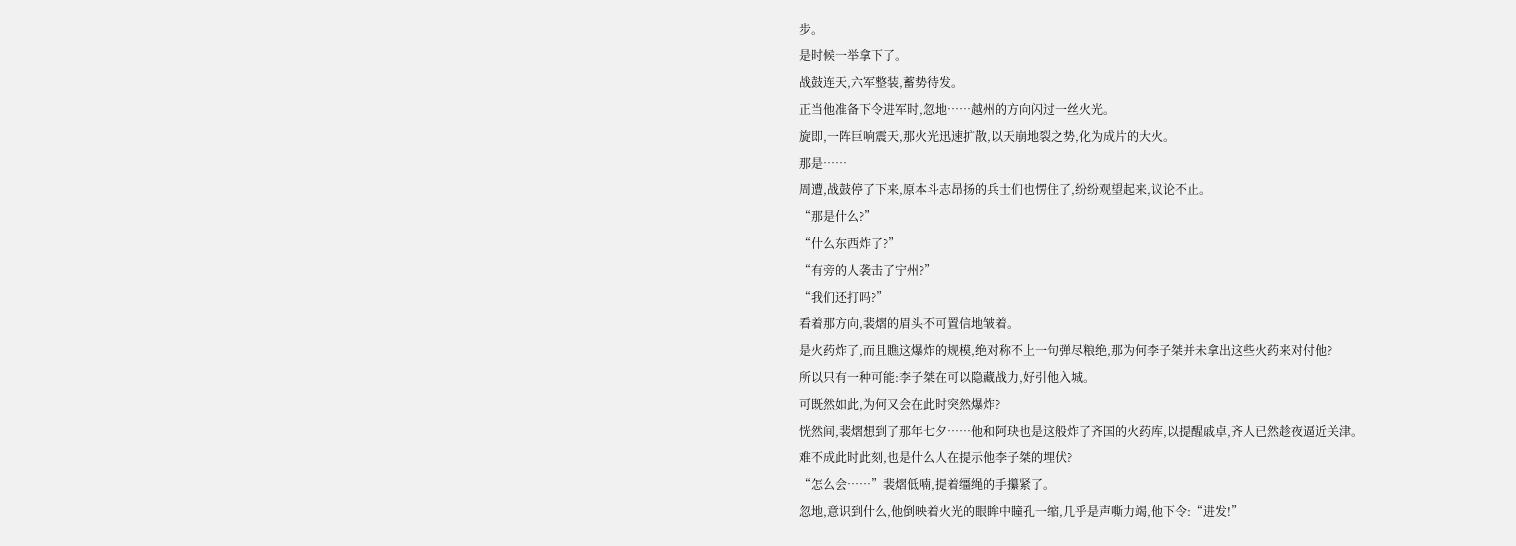步。
是时候一举拿下了。
战鼓连天,六军整装,蓄势待发。
正当他准备下令进军时,忽地……越州的方向闪过一丝火光。
旋即,一阵巨响震天,那火光迅速扩散,以天崩地裂之势,化为成片的大火。
那是……
周遭,战鼓停了下来,原本斗志昂扬的兵士们也愣住了,纷纷观望起来,议论不止。
“那是什么?”
“什么东西炸了?”
“有旁的人袭击了宁州?”
“我们还打吗?”
看着那方向,裴熠的眉头不可置信地皱着。
是火药炸了,而且瞧这爆炸的规模,绝对称不上一句弹尽粮绝,那为何李子桀并未拿出这些火药来对付他?
所以只有一种可能:李子桀在可以隐藏战力,好引他入城。
可既然如此,为何又会在此时突然爆炸?
恍然间,裴熠想到了那年七夕……他和阿玦也是这般炸了齐国的火药库,以提醒戚卓,齐人已然趁夜逼近关津。
难不成此时此刻,也是什么人在提示他李子桀的埋伏?
“怎么会……”裴熠低喃,提着缰绳的手攥紧了。
忽地,意识到什么,他倒映着火光的眼眸中瞳孔一缩,几乎是声嘶力竭,他下令:“进发!”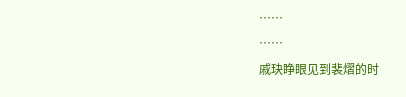……
……
戚玦睁眼见到裴熠的时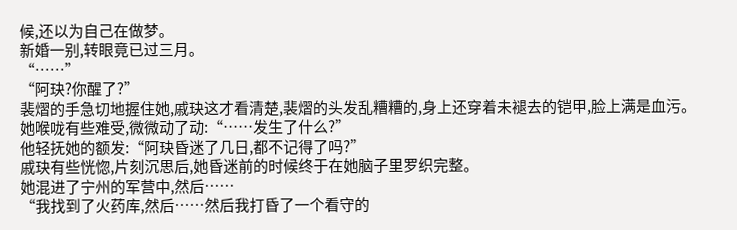候,还以为自己在做梦。
新婚一别,转眼竟已过三月。
“……”
“阿玦?你醒了?”
裴熠的手急切地握住她,戚玦这才看清楚,裴熠的头发乱糟糟的,身上还穿着未褪去的铠甲,脸上满是血污。
她喉咙有些难受,微微动了动:“……发生了什么?”
他轻抚她的额发:“阿玦昏迷了几日,都不记得了吗?”
戚玦有些恍惚,片刻沉思后,她昏迷前的时候终于在她脑子里罗织完整。
她混进了宁州的军营中,然后……
“我找到了火药库,然后……然后我打昏了一个看守的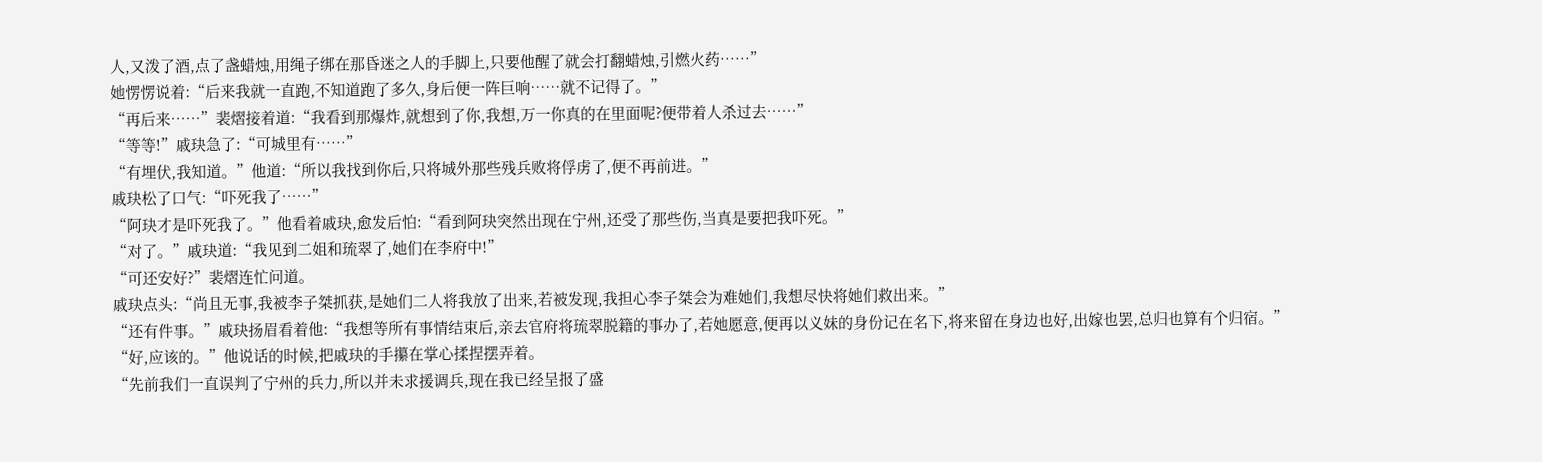人,又泼了酒,点了盏蜡烛,用绳子绑在那昏迷之人的手脚上,只要他醒了就会打翻蜡烛,引燃火药……”
她愣愣说着:“后来我就一直跑,不知道跑了多久,身后便一阵巨响……就不记得了。”
“再后来……”裴熠接着道:“我看到那爆炸,就想到了你,我想,万一你真的在里面呢?便带着人杀过去……”
“等等!”戚玦急了:“可城里有……”
“有埋伏,我知道。”他道:“所以我找到你后,只将城外那些残兵败将俘虏了,便不再前进。”
戚玦松了口气:“吓死我了……”
“阿玦才是吓死我了。”他看着戚玦,愈发后怕:“看到阿玦突然出现在宁州,还受了那些伤,当真是要把我吓死。”
“对了。”戚玦道:“我见到二姐和琉翠了,她们在李府中!”
“可还安好?”裴熠连忙问道。
戚玦点头:“尚且无事,我被李子桀抓获,是她们二人将我放了出来,若被发现,我担心李子桀会为难她们,我想尽快将她们救出来。”
“还有件事。”戚玦扬眉看着他:“我想等所有事情结束后,亲去官府将琉翠脱籍的事办了,若她愿意,便再以义妹的身份记在名下,将来留在身边也好,出嫁也罢,总归也算有个归宿。”
“好,应该的。”他说话的时候,把戚玦的手攥在掌心揉捏摆弄着。
“先前我们一直误判了宁州的兵力,所以并未求援调兵,现在我已经呈报了盛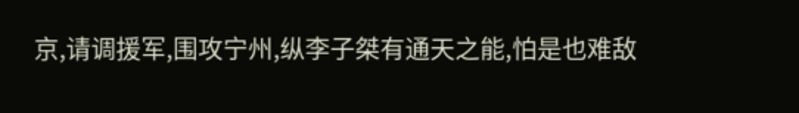京,请调援军,围攻宁州,纵李子桀有通天之能,怕是也难敌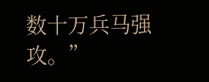数十万兵马强攻。”